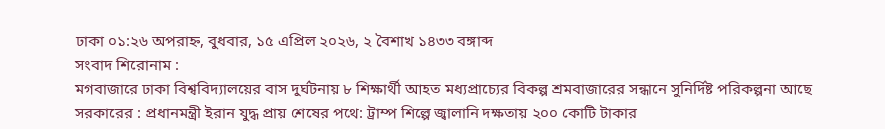ঢাকা ০১:২৬ অপরাহ্ন, বুধবার, ১৫ এপ্রিল ২০২৬, ২ বৈশাখ ১৪৩৩ বঙ্গাব্দ
সংবাদ শিরোনাম :
মগবাজারে ঢাকা বিশ্ববিদ্যালয়ের বাস দুর্ঘটনায় ৮ শিক্ষার্থী আহত মধ্যপ্রাচ্যের বিকল্প শ্রমবাজারের সন্ধানে সুনির্দিষ্ট পরিকল্পনা আছে সরকারের : প্রধানমন্ত্রী ইরান যুদ্ধ প্রায় শেষের পথে: ট্রাম্প শিল্পে জ্বালানি দক্ষতায় ২০০ কোটি টাকার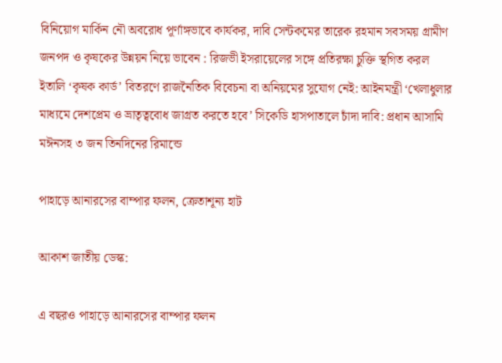বিনিয়োগ মার্কিন নৌ অবরোধ পূর্ণাঙ্গভাবে কার্যকর, দাবি সেন্টকমের তারেক রহমান সবসময় গ্রামীণ জনপদ ও কৃষকের উন্নয়ন নিয়ে ভাবেন : রিজভী ইসরায়েলের সঙ্গে প্রতিরক্ষা চুক্তি স্থগিত করল ইতালি ‘কৃষক কার্ড’ বিতরণে রাজনৈতিক বিবেচনা বা অনিয়মের সুযোগ নেই: আইনমন্ত্রী ‘খেলাধুলার মাধ্যমে দেশপ্রেম ও ভ্রাতৃত্ববোধ জাগ্রত করতে হবে’ সিকেডি হাসপাতালে চাঁদা দাবি: প্রধান আসামি মঈনসহ ৩ জন তিনদিনের রিমান্ডে

পাহাড়ে আনারসের বাম্পার ফলন, ক্রেতাশূন্য হাট

আকাশ জাতীয় ডেস্ক:

এ বছরও পাহাড়ে আনারসের বাম্পার ফলন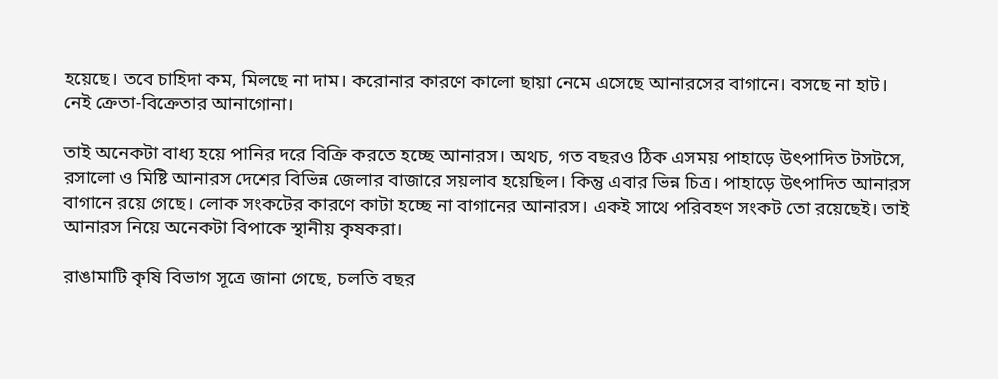হয়েছে। তবে চাহিদা কম, মিলছে না দাম। করোনার কারণে কালো ছায়া নেমে এসেছে আনারসের বাগানে। বসছে না হাট। নেই ক্রেতা-বিক্রেতার আনাগোনা।

তাই অনেকটা বাধ্য হয়ে পানির দরে বিক্রি করতে হচ্ছে আনারস। অথচ, গত বছরও ঠিক এসময় পাহাড়ে উৎপাদিত টসটসে, রসালো ও মিষ্টি আনারস দেশের বিভিন্ন জেলার বাজারে সয়লাব হয়েছিল। কিন্তু এবার ভিন্ন চিত্র। পাহাড়ে উৎপাদিত আনারস বাগানে রয়ে গেছে। লোক সংকটের কারণে কাটা হচ্ছে না বাগানের আনারস। একই সাথে পরিবহণ সংকট তো রয়েছেই। তাই আনারস নিয়ে অনেকটা বিপাকে স্থানীয় কৃষকরা।

রাঙামাটি কৃষি বিভাগ সূত্রে জানা গেছে, চলতি বছর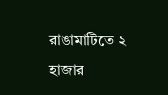রাঙামাটিতে ২ হাজার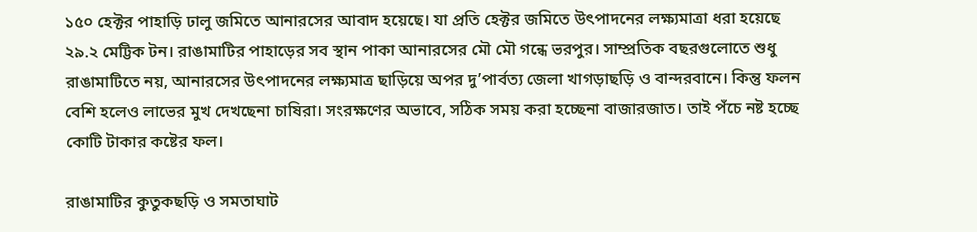১৫০ হেক্টর পাহাড়ি ঢালু জমিতে আনারসের আবাদ হয়েছে। যা প্রতি হেক্টর জমিতে উৎপাদনের লক্ষ্যমাত্রা ধরা হয়েছে ২৯.২ মেট্টিক টন। রাঙামাটির পাহাড়ের সব স্থান পাকা আনারসের মৌ মৌ গন্ধে ভরপুর। সাম্প্রতিক বছরগুলোতে শুধু রাঙামাটিতে নয়, আনারসের উৎপাদনের লক্ষ্যমাত্র ছাড়িয়ে অপর দু’পার্বত্য জেলা খাগড়াছড়ি ও বান্দরবানে। কিন্তু ফলন বেশি হলেও লাভের মুখ দেখছেনা চাষিরা। সংরক্ষণের অভাবে, সঠিক সময় করা হচ্ছেনা বাজারজাত। তাই পঁচে নষ্ট হচ্ছে কোটি টাকার কষ্টের ফল।

রাঙামাটির কুতুকছড়ি ও সমতাঘাট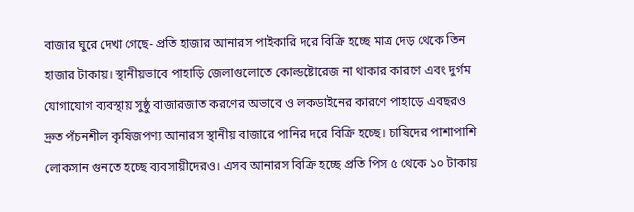বাজার ঘুরে দেখা গেছে- প্রতি হাজার আনারস পাইকারি দরে বিক্রি হচ্ছে মাত্র দেড় থেকে তিন হাজার টাকায়। স্থানীয়ভাবে পাহাড়ি জেলাগুলোতে কোল্ডষ্টোরেজ না থাকার কারণে এবং দুর্গম যোগাযোগ ব্যবস্থায় সুষ্ঠু বাজারজাত করণের অভাবে ও লকডাইনের কারণে পাহাড়ে এবছরও দ্রুত পঁচনশীল কৃষিজপণ্য আনারস স্থানীয় বাজারে পানির দরে বিক্রি হচ্ছে। চাষিদের পাশাপাশি লোকসান গুনতে হচ্ছে ব্যবসায়ীদেরও। এসব আনারস বিক্রি হচ্ছে প্রতি পিস ৫ থেকে ১০ টাকায়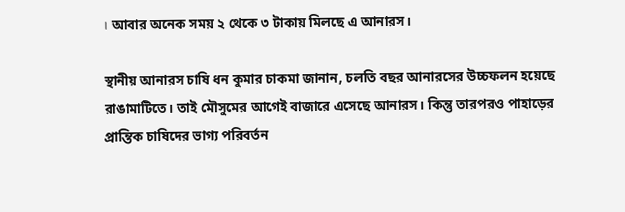। আবার অনেক সময় ২ থেকে ৩ টাকায় মিলছে এ আনারস।

স্থানীয় আনারস চাষি ধন কুমার চাকমা জানান, চলতি বছর আনারসের উচ্চফলন হয়েছে রাঙামাটিতে। তাই মৌসুমের আগেই বাজারে এসেছে আনারস। কিন্তু তারপরও পাহাড়ের প্রান্তিক চাষিদের ভাগ্য পরিবর্তন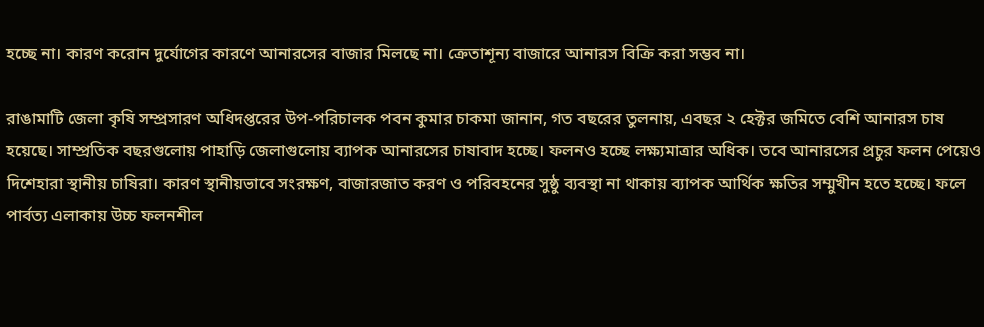হচ্ছে না। কারণ করোন দুর্যোগের কারণে আনারসের বাজার মিলছে না। ক্রেতাশূন্য বাজারে আনারস বিক্রি করা সম্ভব না।

রাঙামাটি জেলা কৃষি সম্প্রসারণ অধিদপ্তরের উপ-পরিচালক পবন কুমার চাকমা জানান, গত বছরের তুলনায়, এবছর ২ হেক্টর জমিতে বেশি আনারস চাষ হয়েছে। সাম্প্রতিক বছরগুলোয় পাহাড়ি জেলাগুলোয় ব্যাপক আনারসের চাষাবাদ হচ্ছে। ফলনও হচ্ছে লক্ষ্যমাত্রার অধিক। তবে আনারসের প্রচুর ফলন পেয়েও দিশেহারা স্থানীয় চাষিরা। কারণ স্থানীয়ভাবে সংরক্ষণ, বাজারজাত করণ ও পরিবহনের সুষ্ঠু ব্যবস্থা না থাকায় ব্যাপক আর্থিক ক্ষতির সম্মুখীন হতে হচ্ছে। ফলে পার্বত্য এলাকায় উচ্চ ফলনশীল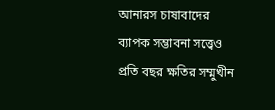আনারস চাষাবাদের ব্যাপক সম্ভাবনা সত্ত্বেও প্রতি বছর ক্ষতির সম্মুখীন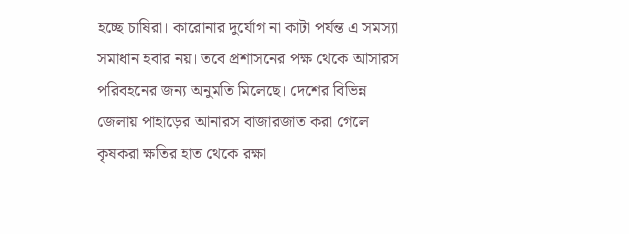হচ্ছে চাষিরা। কারোনার দুর্যোগ না কাটা পর্যন্ত এ সমস্যা সমাধান হবার নয়। তবে প্রশাসনের পক্ষ থেকে আসারস পরিবহনের জন্য অনুমতি মিলেছে। দেশের বিভিন্ন জেলায় পাহাড়ের আনারস বাজারজাত করা গেলে কৃষকরা ক্ষতির হাত থেকে রক্ষা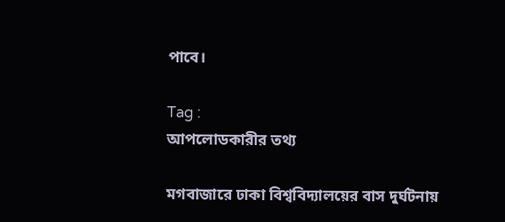পাবে।

Tag :
আপলোডকারীর তথ্য

মগবাজারে ঢাকা বিশ্ববিদ্যালয়ের বাস দুর্ঘটনায়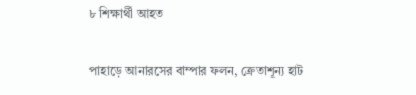৮ শিক্ষার্থী আহত

পাহাড়ে আনারসের বাম্পার ফলন, ক্রেতাশূন্য হাট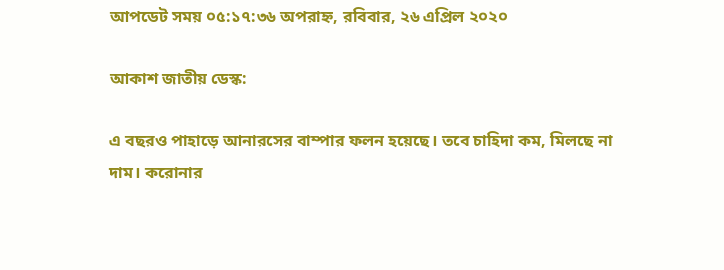আপডেট সময় ০৫:১৭:৩৬ অপরাহ্ন, রবিবার, ২৬ এপ্রিল ২০২০

আকাশ জাতীয় ডেস্ক:

এ বছরও পাহাড়ে আনারসের বাম্পার ফলন হয়েছে। তবে চাহিদা কম, মিলছে না দাম। করোনার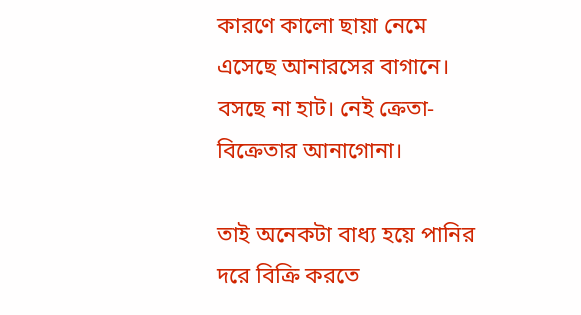কারণে কালো ছায়া নেমে এসেছে আনারসের বাগানে। বসছে না হাট। নেই ক্রেতা-বিক্রেতার আনাগোনা।

তাই অনেকটা বাধ্য হয়ে পানির দরে বিক্রি করতে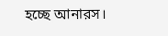হচ্ছে আনারস।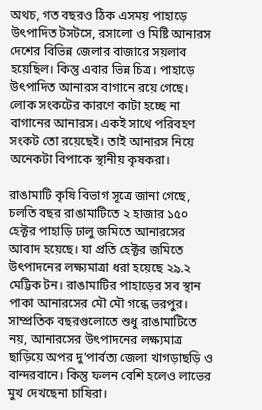অথচ, গত বছরও ঠিক এসময় পাহাড়ে উৎপাদিত টসটসে, রসালো ও মিষ্টি আনারস দেশের বিভিন্ন জেলার বাজারে সয়লাব হয়েছিল। কিন্তু এবার ভিন্ন চিত্র। পাহাড়ে উৎপাদিত আনারস বাগানে রয়ে গেছে। লোক সংকটের কারণে কাটা হচ্ছে না বাগানের আনারস। একই সাথে পরিবহণ সংকট তো রয়েছেই। তাই আনারস নিয়ে অনেকটা বিপাকে স্থানীয় কৃষকরা।

রাঙামাটি কৃষি বিভাগ সূত্রে জানা গেছে, চলতি বছর রাঙামাটিতে ২ হাজার ১৫০ হেক্টর পাহাড়ি ঢালু জমিতে আনারসের আবাদ হয়েছে। যা প্রতি হেক্টর জমিতে উৎপাদনের লক্ষ্যমাত্রা ধরা হয়েছে ২৯.২ মেট্টিক টন। রাঙামাটির পাহাড়ের সব স্থান পাকা আনারসের মৌ মৌ গন্ধে ভরপুর। সাম্প্রতিক বছরগুলোতে শুধু রাঙামাটিতে নয়, আনারসের উৎপাদনের লক্ষ্যমাত্র ছাড়িয়ে অপর দু’পার্বত্য জেলা খাগড়াছড়ি ও বান্দরবানে। কিন্তু ফলন বেশি হলেও লাভের মুখ দেখছেনা চাষিরা।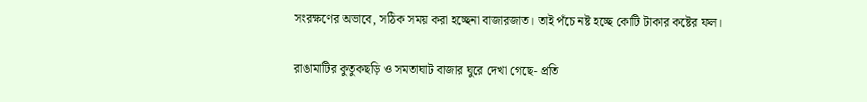সংরক্ষণের অভাবে, সঠিক সময় করা হচ্ছেনা বাজারজাত। তাই পঁচে নষ্ট হচ্ছে কোটি টাকার কষ্টের ফল।

রাঙামাটির কুতুকছড়ি ও সমতাঘাট বাজার ঘুরে দেখা গেছে- প্রতি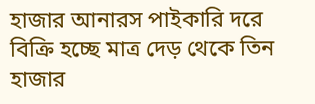হাজার আনারস পাইকারি দরে বিক্রি হচ্ছে মাত্র দেড় থেকে তিন হাজার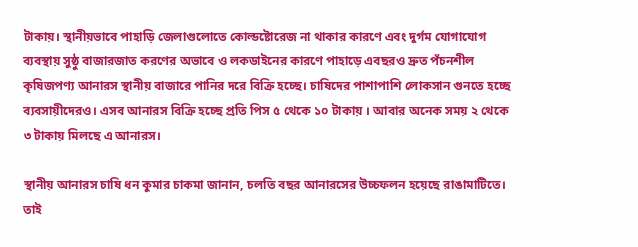টাকায়। স্থানীয়ভাবে পাহাড়ি জেলাগুলোতে কোল্ডষ্টোরেজ না থাকার কারণে এবং দুর্গম যোগাযোগ ব্যবস্থায় সুষ্ঠু বাজারজাত করণের অভাবে ও লকডাইনের কারণে পাহাড়ে এবছরও দ্রুত পঁচনশীল কৃষিজপণ্য আনারস স্থানীয় বাজারে পানির দরে বিক্রি হচ্ছে। চাষিদের পাশাপাশি লোকসান গুনতে হচ্ছে ব্যবসায়ীদেরও। এসব আনারস বিক্রি হচ্ছে প্রতি পিস ৫ থেকে ১০ টাকায় । আবার অনেক সময় ২ থেকে ৩ টাকায় মিলছে এ আনারস।

স্থানীয় আনারস চাষি ধন কুমার চাকমা জানান, চলতি বছর আনারসের উচ্চফলন হয়েছে রাঙামাটিতে। তাই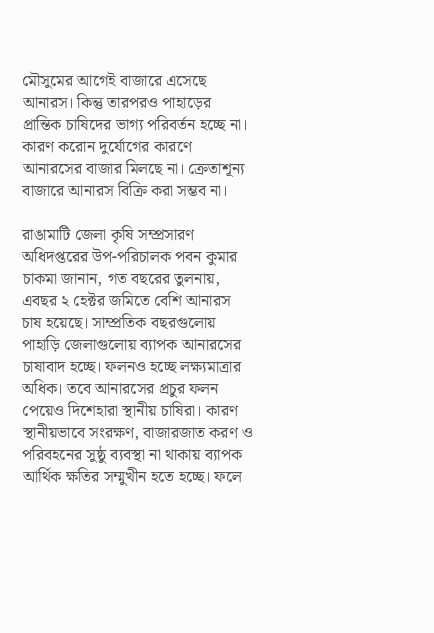মৌসুমের আগেই বাজারে এসেছে আনারস। কিন্তু তারপরও পাহাড়ের প্রান্তিক চাষিদের ভাগ্য পরিবর্তন হচ্ছে না। কারণ করোন দুর্যোগের কারণে আনারসের বাজার মিলছে না। ক্রেতাশূন্য বাজারে আনারস বিক্রি করা সম্ভব না।

রাঙামাটি জেলা কৃষি সম্প্রসারণ অধিদপ্তরের উপ-পরিচালক পবন কুমার চাকমা জানান, গত বছরের তুলনায়, এবছর ২ হেক্টর জমিতে বেশি আনারস চাষ হয়েছে। সাম্প্রতিক বছরগুলোয় পাহাড়ি জেলাগুলোয় ব্যাপক আনারসের চাষাবাদ হচ্ছে। ফলনও হচ্ছে লক্ষ্যমাত্রার অধিক। তবে আনারসের প্রচুর ফলন পেয়েও দিশেহারা স্থানীয় চাষিরা। কারণ স্থানীয়ভাবে সংরক্ষণ, বাজারজাত করণ ও পরিবহনের সুষ্ঠু ব্যবস্থা না থাকায় ব্যাপক আর্থিক ক্ষতির সম্মুখীন হতে হচ্ছে। ফলে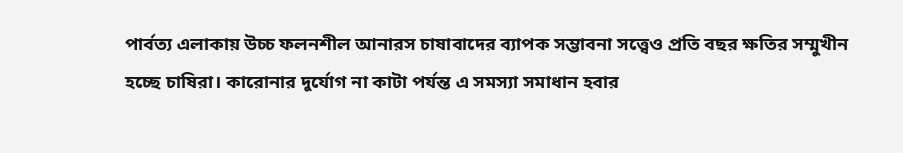পার্বত্য এলাকায় উচ্চ ফলনশীল আনারস চাষাবাদের ব্যাপক সম্ভাবনা সত্ত্বেও প্রতি বছর ক্ষতির সম্মুখীন হচ্ছে চাষিরা। কারোনার দুর্যোগ না কাটা পর্যন্ত এ সমস্যা সমাধান হবার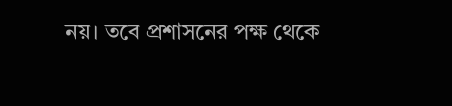নয়। তবে প্রশাসনের পক্ষ থেকে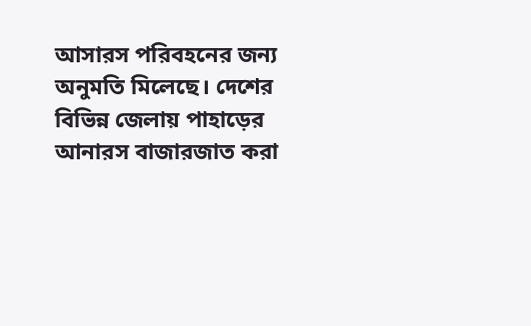আসারস পরিবহনের জন্য অনুমতি মিলেছে। দেশের বিভিন্ন জেলায় পাহাড়ের আনারস বাজারজাত করা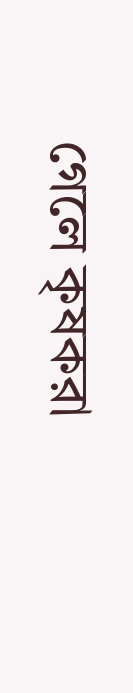গেলে কৃষকরা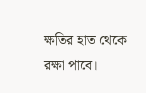ক্ষতির হাত থেকে রক্ষা পাবে।